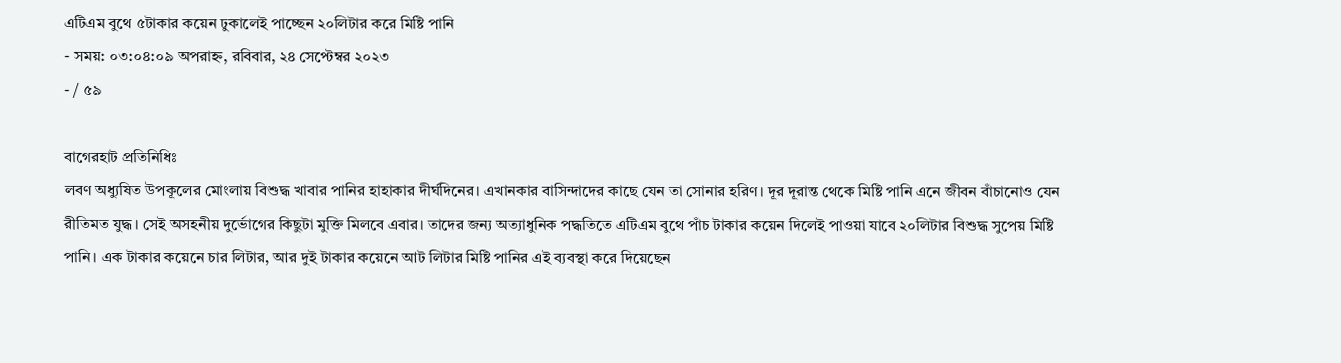এটিএম বুথে ৫টাকার কয়েন ঢুকালেই পাচ্ছেন ২০লিটার করে মিষ্টি পানি
- সময়: ০৩:০৪:০৯ অপরাহ্ন, রবিবার, ২৪ সেপ্টেম্বর ২০২৩
- / ৫৯

বাগেরহাট প্রতিনিধিঃ
লবণ অধ্যুষিত উপকূলের মোংলায় বিশুদ্ধ খাবার পানির হাহাকার দীর্ঘদিনের। এখানকার বাসিন্দাদের কাছে যেন তা সোনার হরিণ। দূর দূরান্ত থেকে মিষ্টি পানি এনে জীবন বাঁচানোও যেন রীতিমত যুদ্ধ। সেই অসহনীয় দুর্ভোগের কিছুটা মুক্তি মিলবে এবার। তাদের জন্য অত্যাধুনিক পদ্ধতিতে এটিএম বুথে পাঁচ টাকার কয়েন দিলেই পাওয়া যাবে ২০লিটার বিশুদ্ধ সুপেয় মিষ্টি পানি। এক টাকার কয়েনে চার লিটার, আর দুই টাকার কয়েনে আট লিটার মিষ্টি পানির এই ব্যবস্থা করে দিয়েছেন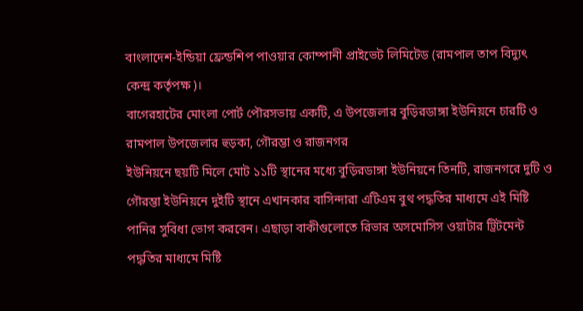বাংলাদেশ-ইন্ডিয়া ফ্রেন্ডশিপ পাওয়ার কোম্পানী প্রাইভেট লিমিটেড (রামপাল তাপ বিদ্যুৎ কেন্দ্র কর্তৃপক্ষ)।
বাগেরহাটের মোংলা পোর্ট পৌরসভায় একটি, এ উপজেলার বুড়িরডাঙ্গা ইউনিয়নে চারটি ও রামপাল উপজেলার হুড়কা, গৌরম্ভা ও রাজনগর
ইউনিয়নে ছয়টি মিলে মোট ১১টি স্থানের মধ্যে বুড়িরডাঙ্গা ইউনিয়নে তিনটি, রাজনগরে দুটি ও গৌরম্ভা ইউনিয়নে দুইটি স্থানে এখানকার বাসিন্দারা এটিএম বুথ পদ্ধতির মাধ্যমে এই মিষ্টি পানির সুবিধা ভোগ করবেন। এছাড়া বাকীগুলোতে রিভার অসমোসিস ওয়াটার ট্রিটমেন্ট পদ্ধতির মাধ্যমে মিষ্টি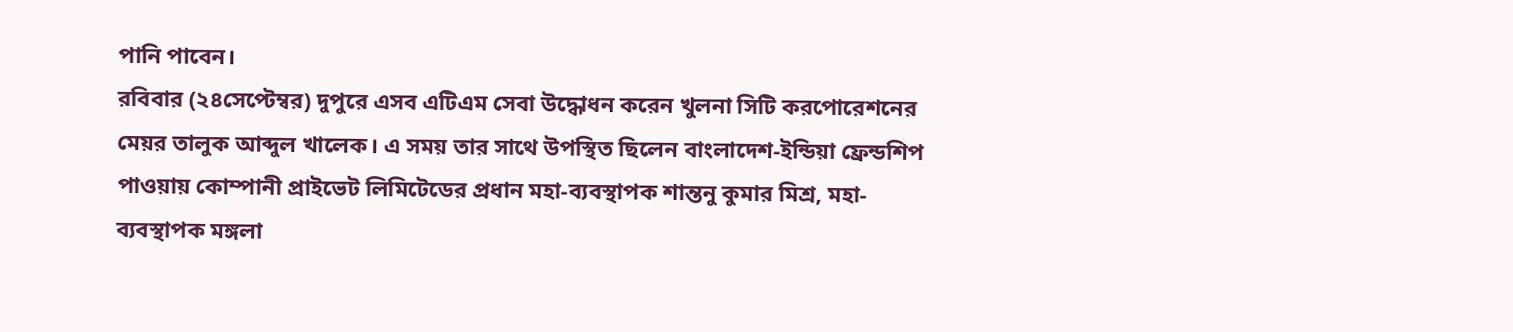পানি পাবেন।
রবিবার (২৪সেপ্টেম্বর) দুপুরে এসব এটিএম সেবা উদ্ধোধন করেন খুলনা সিটি করপোরেশনের মেয়র তালুক আব্দুল খালেক। এ সময় তার সাথে উপস্থিত ছিলেন বাংলাদেশ-ইন্ডিয়া ফ্রেন্ডশিপ পাওয়ায় কোম্পানী প্রাইভেট লিমিটেডের প্রধান মহা-ব্যবস্থাপক শান্তনু কুমার মিশ্র, মহা-ব্যবস্থাপক মঙ্গলা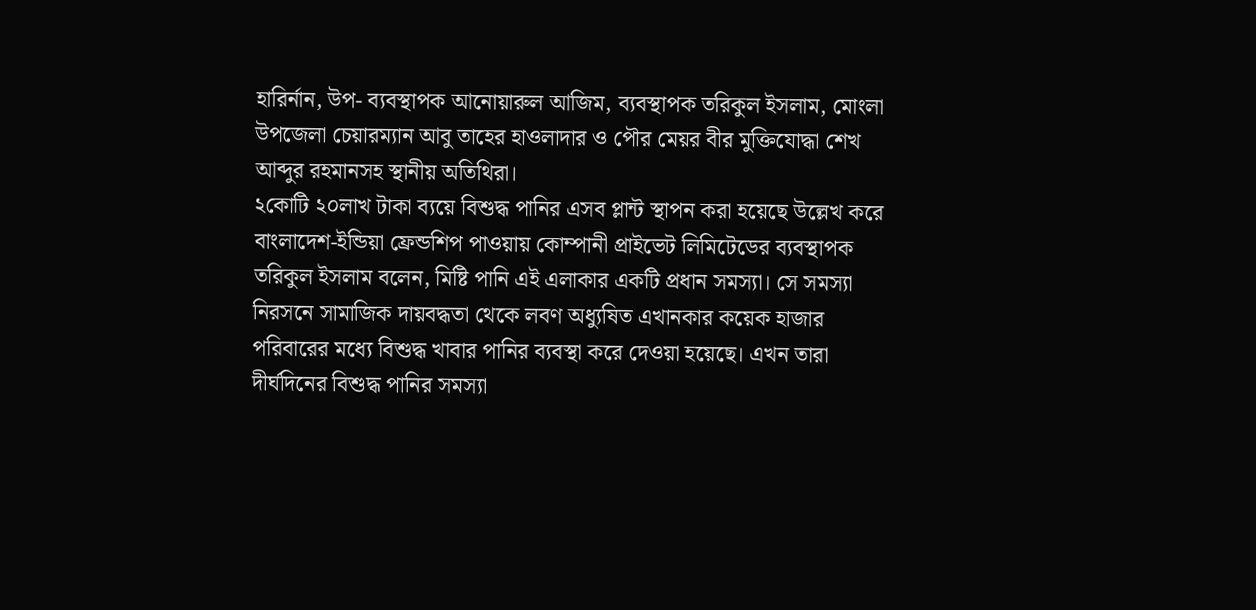হারির্নান, উপ- ব্যবস্থাপক আনোয়ারুল আজিম, ব্যবস্থাপক তরিকুল ইসলাম, মোংলা উপজেলা চেয়ারম্যান আবু তাহের হাওলাদার ও পৌর মেয়র বীর মুক্তিযোদ্ধা শেখ আব্দুর রহমানসহ স্থানীয় অতিথিরা।
২কোটি ২০লাখ টাকা ব্যয়ে বিশুদ্ধ পানির এসব প্লান্ট স্থাপন করা হয়েছে উল্লেখ করে বাংলাদেশ-ইন্ডিয়া ফ্রেন্ডশিপ পাওয়ায় কোম্পানী প্রাইভেট লিমিটেডের ব্যবস্থাপক তরিকুল ইসলাম বলেন, মিষ্টি পানি এই এলাকার একটি প্রধান সমস্যা। সে সমস্যা নিরসনে সামাজিক দায়বদ্ধতা থেকে লবণ অধ্যুষিত এখানকার কয়েক হাজার পরিবারের মধ্যে বিশুদ্ধ খাবার পানির ব্যবস্থা করে দেওয়া হয়েছে। এখন তারা দীর্ঘদিনের বিশুদ্ধ পানির সমস্যা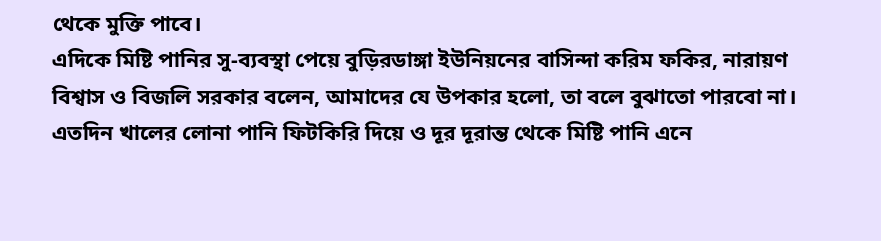থেকে মুক্তি পাবে।
এদিকে মিষ্টি পানির সু-ব্যবস্থা পেয়ে বুড়িরডাঙ্গা ইউনিয়নের বাসিন্দা করিম ফকির, নারায়ণ বিশ্বাস ও বিজলি সরকার বলেন, আমাদের যে উপকার হলো, তা বলে বুঝাতো পারবো না। এতদিন খালের লোনা পানি ফিটকিরি দিয়ে ও দূর দূরান্ত থেকে মিষ্টি পানি এনে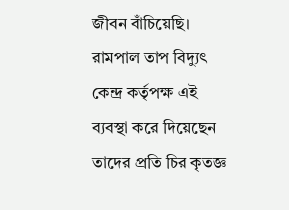জীবন বাঁচিয়েছি। রামপাল তাপ বিদ্যুৎ কেন্দ্র কর্তৃপক্ষ এই ব্যবস্থা করে দিয়েছেন তাদের প্রতি চির কৃতজ্ঞ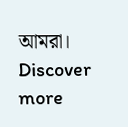আমরা।
Discover more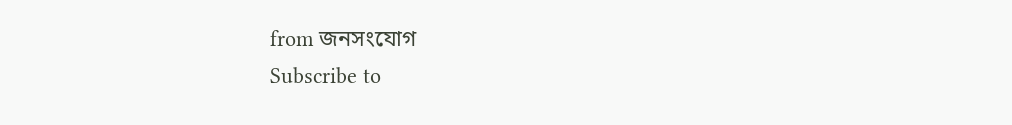from জনসংযোগ
Subscribe to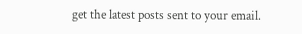get the latest posts sent to your email.